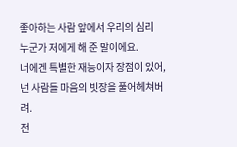좋아하는 사람 앞에서 우리의 심리
누군가 저에게 해 준 말이에요.
너에겐 특별한 재능이자 장점이 있어,
넌 사람들 마음의 빗장을 풀어헤쳐버려.
전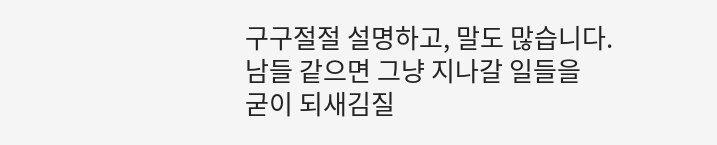구구절절 설명하고, 말도 많습니다.
남들 같으면 그냥 지나갈 일들을
굳이 되새김질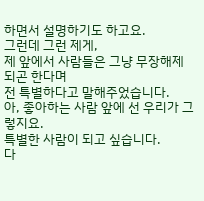하면서 설명하기도 하고요.
그런데 그런 제게,
제 앞에서 사람들은 그냥 무장해제되곤 한다며
전 특별하다고 말해주었습니다.
아, 좋아하는 사람 앞에 선 우리가 그렇지요.
특별한 사람이 되고 싶습니다.
다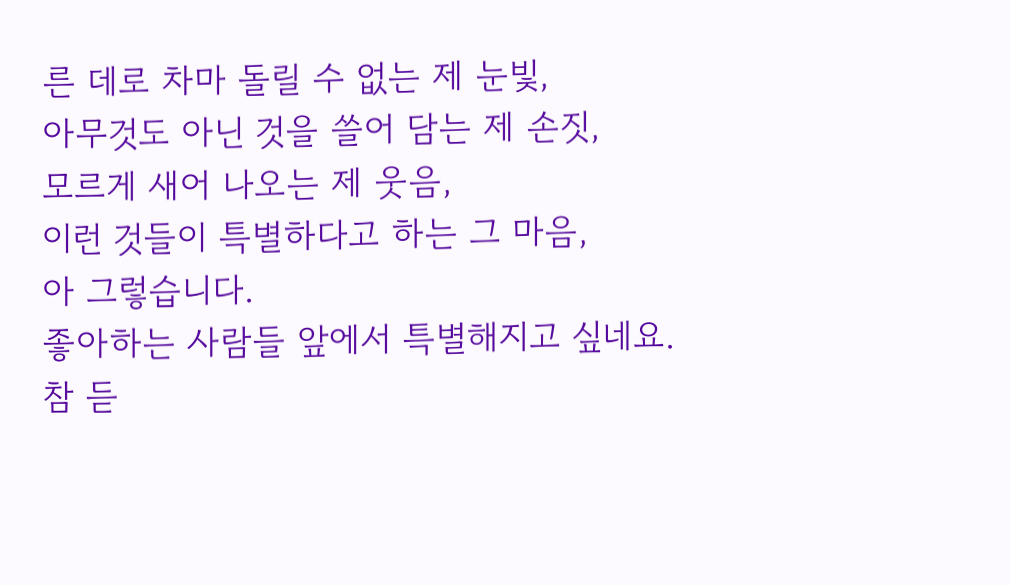른 데로 차마 돌릴 수 없는 제 눈빛,
아무것도 아닌 것을 쓸어 담는 제 손짓,
모르게 새어 나오는 제 웃음,
이런 것들이 특별하다고 하는 그 마음,
아 그렇습니다.
좋아하는 사람들 앞에서 특별해지고 싶네요.
참 듣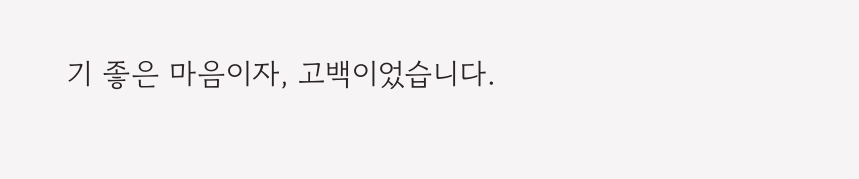기 좋은 마음이자, 고백이었습니다.